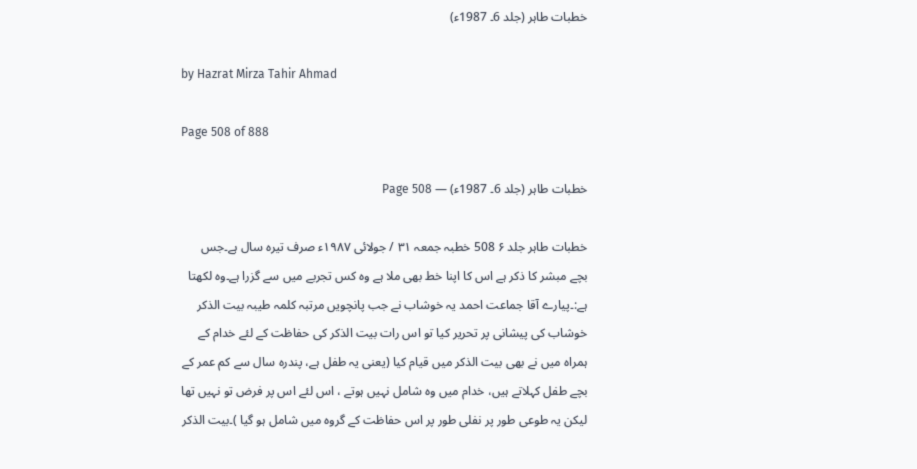خطبات طاہر (جلد 6۔ 1987ء)

by Hazrat Mirza Tahir Ahmad

Page 508 of 888

خطبات طاہر (جلد 6۔ 1987ء) — Page 508

خطبات طاہر جلد ۶ 508 خطبہ جمعہ ۳۱ / جولائی ۱۹۸۷ء صرف تیرہ سال ہے۔جس بچے مبشر کا ذکر ہے اس کا اپنا خط بھی ملا ہے وہ کس تجربے میں سے گزرا ہے۔وہ لکھتا ہے:۔پیارے آقا جماعت احمد یہ خوشاب نے جب پانچویں مرتبہ کلمہ طیبہ بیت الذکر خوشاب کی پیشانی پر تحریر کیا تو اس رات بیت الذکر کی حفاظت کے لئے خدام کے ہمراہ میں نے بھی بیت الذکر میں قیام کیا (یعنی یہ طفل ہے، پندرہ سال سے کم عمر کے بچے طفل کہلاتے ہیں، خدام میں وہ شامل نہیں ہوتے ، اس لئے اس پر فرض تو نہیں تھا لیکن یہ طوعی طور پر نفلی طور پر اس حفاظت کے گروہ میں شامل ہو گیا )۔بیت الذکر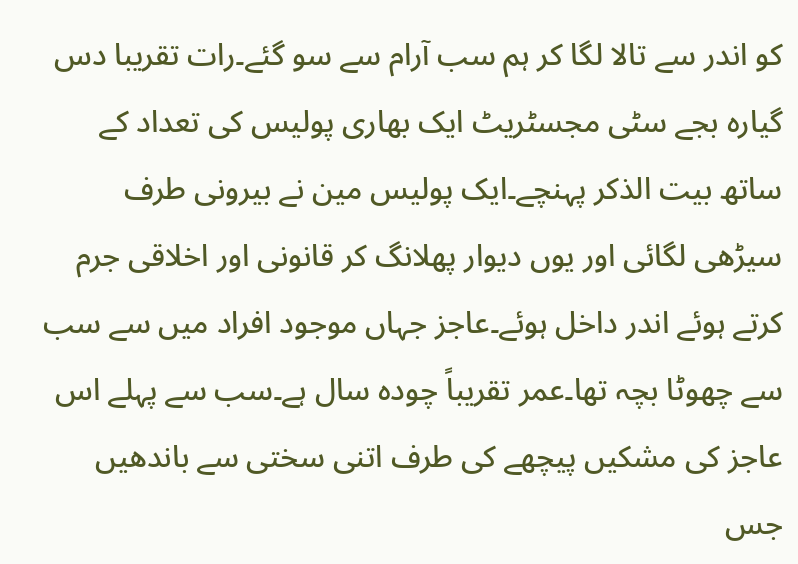کو اندر سے تالا لگا کر ہم سب آرام سے سو گئے۔رات تقریبا دس گیارہ بجے سٹی مجسٹریٹ ایک بھاری پولیس کی تعداد کے ساتھ بیت الذکر پہنچے۔ایک پولیس مین نے بیرونی طرف سیڑھی لگائی اور یوں دیوار پھلانگ کر قانونی اور اخلاقی جرم کرتے ہوئے اندر داخل ہوئے۔عاجز جہاں موجود افراد میں سے سب سے چھوٹا بچہ تھا۔عمر تقریباً چودہ سال ہے۔سب سے پہلے اس عاجز کی مشکیں پیچھے کی طرف اتنی سختی سے باندھیں جس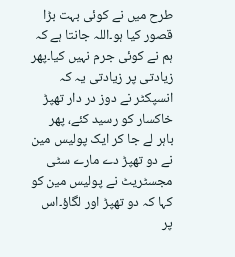طرح میں نے کوئی بہت بڑا قصور کیا ہو۔اللہ جانتا ہے کہ ہم نے کوئی جرم نہیں کیا۔پھر زیادتی پر زیادتی یہ کہ انسپکٹر نے دوز در دار تھپڑ خاکسار کو رسید کئے، پھر باہر لے جا کر ایک پولیس مین نے دو تھپڑ دے مارے سٹی مجسٹریٹ نے پولیس مین کو کہا کہ دو تھپڑ اور لگاؤ۔اس پر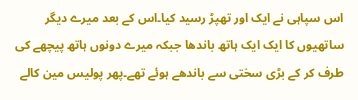اس سپاہی نے ایک اور تھپڑ رسید کیا۔اس کے بعد میرے دیگر ساتھیوں کا ایک ایک ہاتھ باندھا جبکہ میرے دونوں ہاتھ پیچھے کی طرف کر کے بڑی سختی سے باندھے ہوئے تھے۔پھر پولیس مین کالے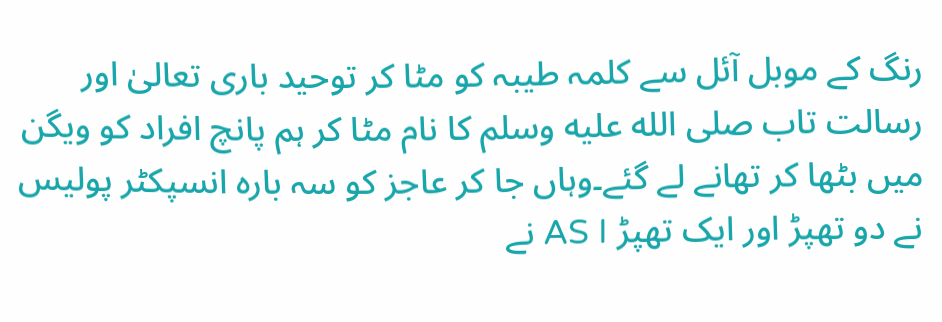رنگ کے موبل آئل سے کلمہ طیبہ کو مٹا کر توحید باری تعالیٰ اور رسالت تاب صلى الله عليه وسلم کا نام مٹا کر ہم پانچ افراد کو ویگن میں بٹھا کر تھانے لے گئے۔وہاں جا کر عاجز کو سہ بارہ انسپکٹر پولیس نے دو تھپڑ اور ایک تھپڑ AS I نے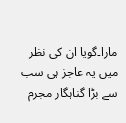مارا۔گویا ان کی نظر میں یہ عاجز ہی سب سے بڑا گناہگار مجرم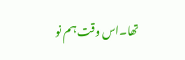تھا۔اس وقت ہم نو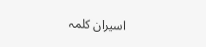اسیران کلمہ